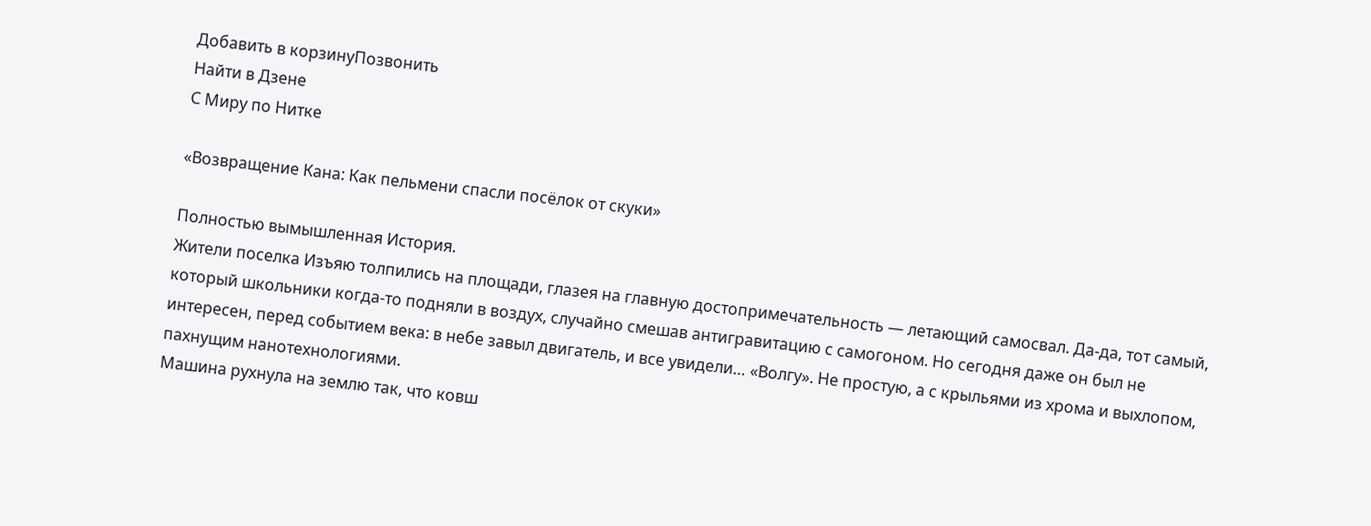Добавить в корзинуПозвонить
Найти в Дзене
С Миру по Нитке

«Возвращение Кана: Как пельмени спасли посёлок от скуки»

Полностью вымышленная История.
Жители поселка Изъяю толпились на площади, глазея на главную достопримечательность — летающий самосвал. Да-да, тот самый, который школьники когда-то подняли в воздух, случайно смешав антигравитацию с самогоном. Но сегодня даже он был не интересен, перед событием века: в небе завыл двигатель, и все увидели… «Волгу». Не простую, а с крыльями из хрома и выхлопом, пахнущим нанотехнологиями.
Машина рухнула на землю так, что ковш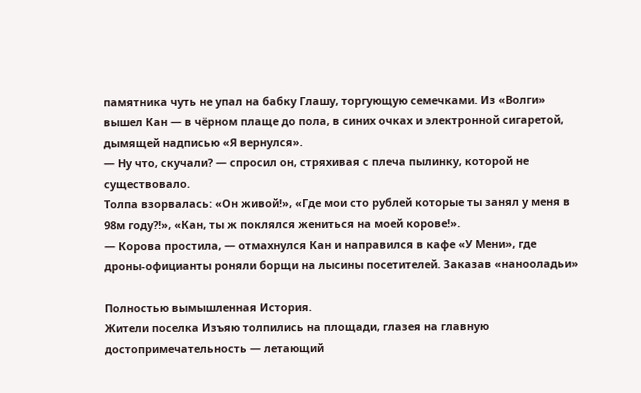памятника чуть не упал на бабку Глашу, торгующую семечками. Из «Волги» вышел Кан — в чёрном плаще до пола, в синих очках и электронной сигаретой, дымящей надписью «Я вернулся».
— Ну что, скучали? — спросил он, стряхивая с плеча пылинку, которой не существовало.
Толпа взорвалась: «Он живой!», «Где мои сто рублей которые ты занял у меня в 98м году?!», «Кан, ты ж поклялся жениться на моей корове!».
— Корова простила, — отмахнулся Кан и направился в кафе «У Мени», где дроны-официанты роняли борщи на лысины посетителей. Заказав «нанооладьи»

Полностью вымышленная История.
Жители поселка Изъяю толпились на площади, глазея на главную достопримечательность — летающий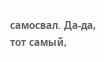самосвал. Да-да, тот самый,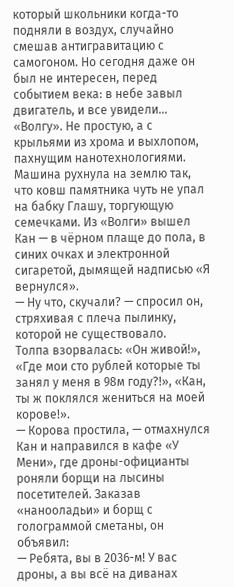который школьники когда-то подняли в воздух, случайно смешав антигравитацию с самогоном. Но сегодня даже он был не интересен, перед событием века: в небе завыл двигатель, и все увидели… «Волгу». Не простую, а с крыльями из хрома и выхлопом, пахнущим нанотехнологиями.
Машина рухнула на землю так, что ковш памятника чуть не упал на бабку Глашу, торгующую семечками. Из «Волги» вышел Кан — в чёрном плаще до пола, в синих очках и электронной сигаретой, дымящей надписью «Я вернулся».
— Ну что, скучали? — спросил он, стряхивая с плеча пылинку, которой не существовало.
Толпа взорвалась: «Он живой!», «Где мои сто рублей которые ты занял у меня в 98м году?!», «Кан, ты ж поклялся жениться на моей корове!».
— Корова простила, — отмахнулся Кан и направился в кафе «У Мени», где дроны-официанты роняли борщи на лысины посетителей. Заказав «нанооладьи» и борщ с голограммой сметаны, он объявил:
— Ребята, вы в 2036-м! У вас дроны, а вы всё на диванах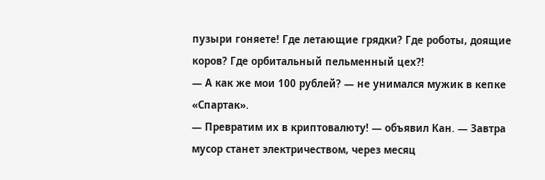пузыри гоняете! Где летающие грядки? Где роботы, доящие коров? Где орбитальный пельменный цех?!
— А как же мои 100 рублей? — не унимался мужик в кепке «Спартак».
— Превратим их в криптовалюту! — объявил Кан. — Завтра мусор станет электричеством, через месяц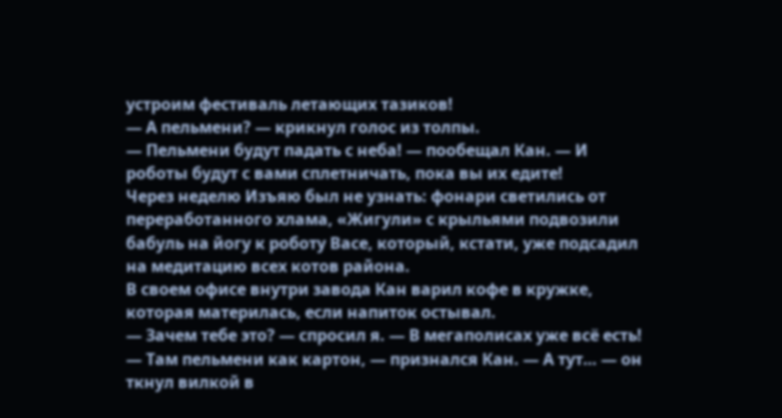устроим фестиваль летающих тазиков!
— А пельмени? — крикнул голос из толпы.
— Пельмени будут падать с неба! — пообещал Кан. — И роботы будут с вами сплетничать, пока вы их едите!
Через неделю Изъяю был не узнать: фонари светились от переработанного хлама, «Жигули» с крыльями подвозили бабуль на йогу к роботу Васе, который, кстати, уже подсадил на медитацию всех котов района.
В своем офисе внутри завода Кан варил кофе в кружке, которая материлась, если напиток остывал.
— Зачем тебе это? — спросил я. — В мегаполисах уже всё есть!
— Там пельмени как картон, — признался Кан. — А тут… — он ткнул вилкой в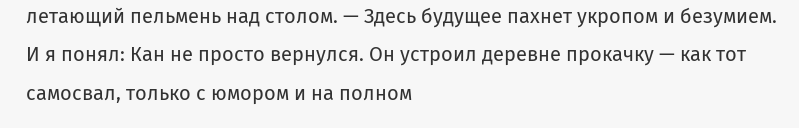летающий пельмень над столом. — Здесь будущее пахнет укропом и безумием.
И я понял: Кан не просто вернулся. Он устроил деревне прокачку — как тот самосвал, только с юмором и на полном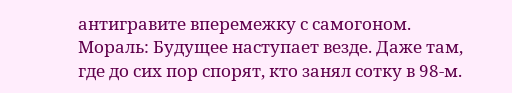антигравите вперемежку с самогоном.
Мораль: Будущее наступает везде. Даже там, где до сих пор спорят, кто занял сотку в 98-м.